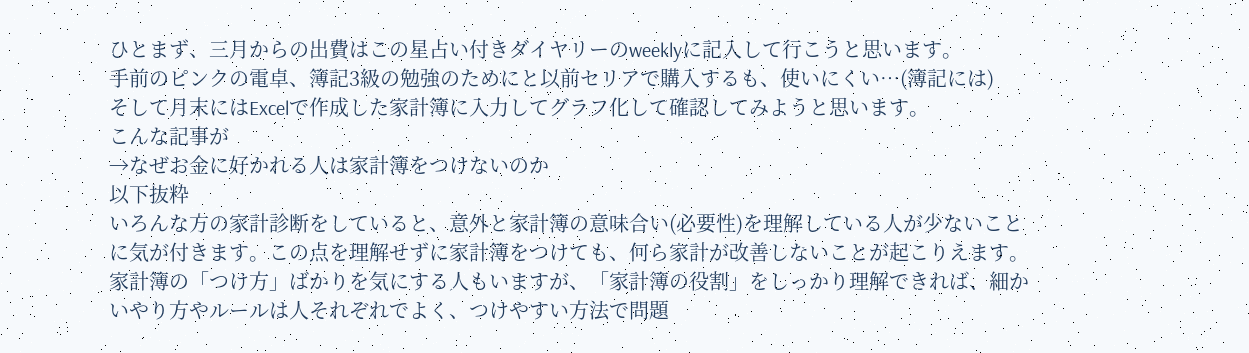ひとまず、三月からの出費はこの星占い付きダイヤリーのweeklyに記入して行こうと思います。
手前のピンクの電卓、簿記3級の勉強のためにと以前セリアで購入するも、使いにくい…(簿記には)
そして月末にはExcelで作成した家計簿に入力してグラフ化して確認してみようと思います。
こんな記事が
→なぜお金に好かれる人は家計簿をつけないのか
以下抜粋
いろんな方の家計診断をしていると、意外と家計簿の意味合い(必要性)を理解している人が少ないことに気が付きます。この点を理解せずに家計簿をつけても、何ら家計が改善しないことが起こりえます。
家計簿の「つけ方」ばかりを気にする人もいますが、「家計簿の役割」をしっかり理解できれば、細かいやり方やルールは人それぞれでよく、つけやすい方法で問題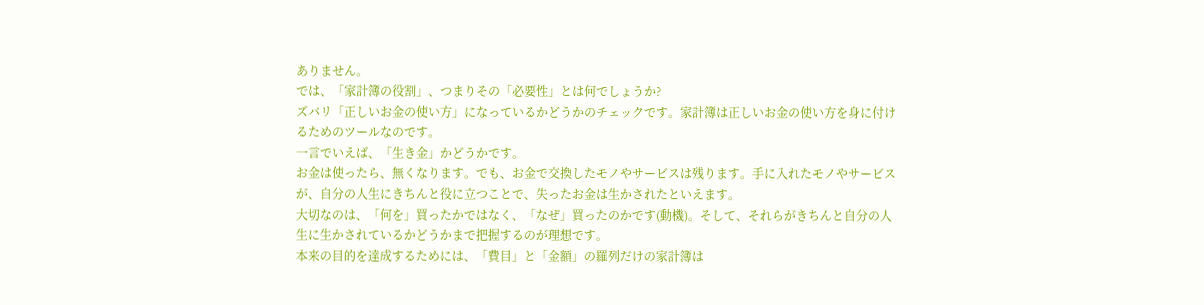ありません。
では、「家計簿の役割」、つまりその「必要性」とは何でしょうか?
ズバリ「正しいお金の使い方」になっているかどうかのチェックです。家計簿は正しいお金の使い方を身に付けるためのツールなのです。
一言でいえば、「生き金」かどうかです。
お金は使ったら、無くなります。でも、お金で交換したモノやサービスは残ります。手に入れたモノやサービスが、自分の人生にきちんと役に立つことで、失ったお金は生かされたといえます。
大切なのは、「何を」買ったかではなく、「なぜ」買ったのかです(動機)。そして、それらがきちんと自分の人生に生かされているかどうかまで把握するのが理想です。
本来の目的を達成するためには、「費目」と「金額」の羅列だけの家計簿は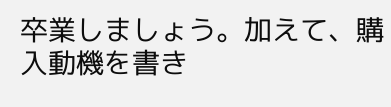卒業しましょう。加えて、購入動機を書き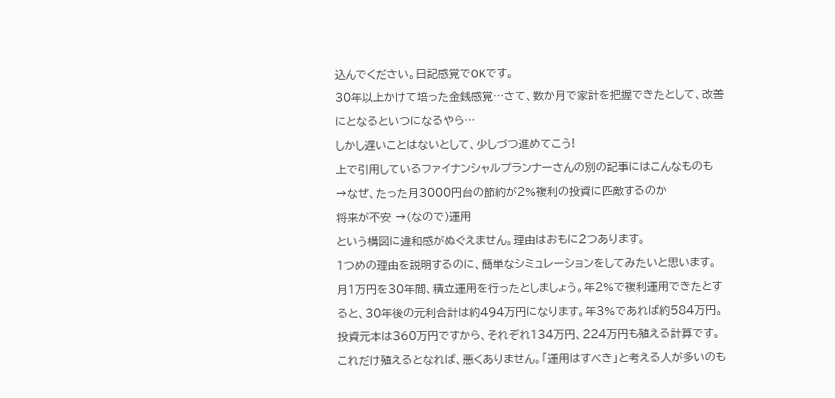込んでください。日記感覚でOKです。
30年以上かけて培った金銭感覚…さて、数か月で家計を把握できたとして、改善にとなるといつになるやら…
しかし遅いことはないとして、少しづつ進めてこう!
上で引用しているファイナンシャルプランナーさんの別の記事にはこんなものも
→なぜ、たった月3000円台の節約が2%複利の投資に匹敵するのか
将来が不安 →(なので)運用
という構図に違和感がぬぐえません。理由はおもに2つあります。
1つめの理由を説明するのに、簡単なシミュレーションをしてみたいと思います。
月1万円を30年間、積立運用を行ったとしましょう。年2%で複利運用できたとすると、30年後の元利合計は約494万円になります。年3%であれば約584万円。投資元本は360万円ですから、それぞれ134万円、224万円も殖える計算です。
これだけ殖えるとなれば、悪くありません。「運用はすべき」と考える人が多いのも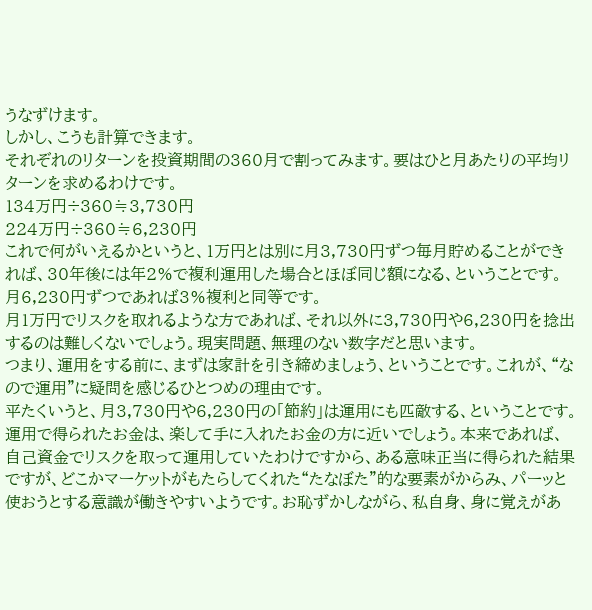うなずけます。
しかし、こうも計算できます。
それぞれのリターンを投資期間の360月で割ってみます。要はひと月あたりの平均リターンを求めるわけです。
134万円÷360≒3,730円
224万円÷360≒6,230円
これで何がいえるかというと、1万円とは別に月3,730円ずつ毎月貯めることができれば、30年後には年2%で複利運用した場合とほぼ同じ額になる、ということです。月6,230円ずつであれば3%複利と同等です。
月1万円でリスクを取れるような方であれば、それ以外に3,730円や6,230円を捻出するのは難しくないでしょう。現実問題、無理のない数字だと思います。
つまり、運用をする前に、まずは家計を引き締めましょう、ということです。これが、“なので運用”に疑問を感じるひとつめの理由です。
平たくいうと、月3,730円や6,230円の「節約」は運用にも匹敵する、ということです。
運用で得られたお金は、楽して手に入れたお金の方に近いでしょう。本来であれば、自己資金でリスクを取って運用していたわけですから、ある意味正当に得られた結果ですが、どこかマーケットがもたらしてくれた“たなぼた”的な要素がからみ、パーッと使おうとする意識が働きやすいようです。お恥ずかしながら、私自身、身に覚えがあ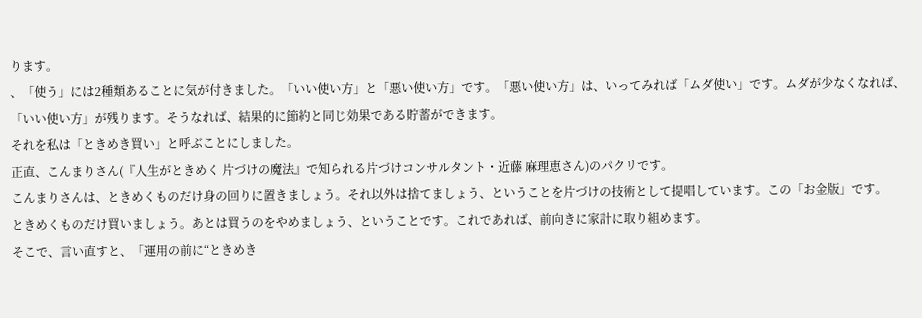ります。
、「使う」には2種類あることに気が付きました。「いい使い方」と「悪い使い方」です。「悪い使い方」は、いってみれば「ムダ使い」です。ムダが少なくなれば、「いい使い方」が残ります。そうなれば、結果的に節約と同じ効果である貯蓄ができます。
それを私は「ときめき買い」と呼ぶことにしました。
正直、こんまりさん(『人生がときめく 片づけの魔法』で知られる片づけコンサルタント・近藤 麻理恵さん)のパクリです。
こんまりさんは、ときめくものだけ身の回りに置きましょう。それ以外は捨てましょう、ということを片づけの技術として提唱しています。この「お金版」です。
ときめくものだけ買いましょう。あとは買うのをやめましょう、ということです。これであれば、前向きに家計に取り組めます。
そこで、言い直すと、「運用の前に“ときめき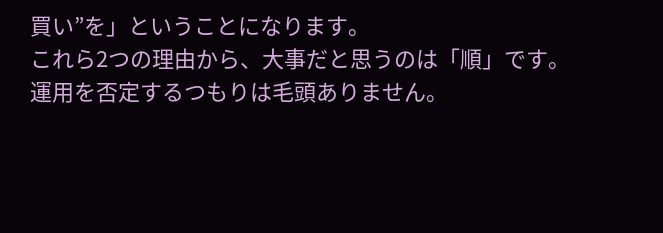買い”を」ということになります。
これら2つの理由から、大事だと思うのは「順」です。
運用を否定するつもりは毛頭ありません。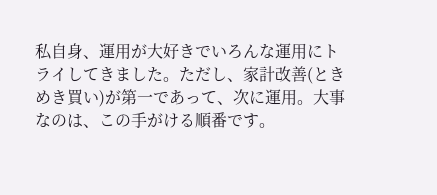私自身、運用が大好きでいろんな運用にトライしてきました。ただし、家計改善(ときめき買い)が第一であって、次に運用。大事なのは、この手がける順番です。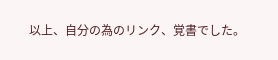以上、自分の為のリンク、覚書でした。